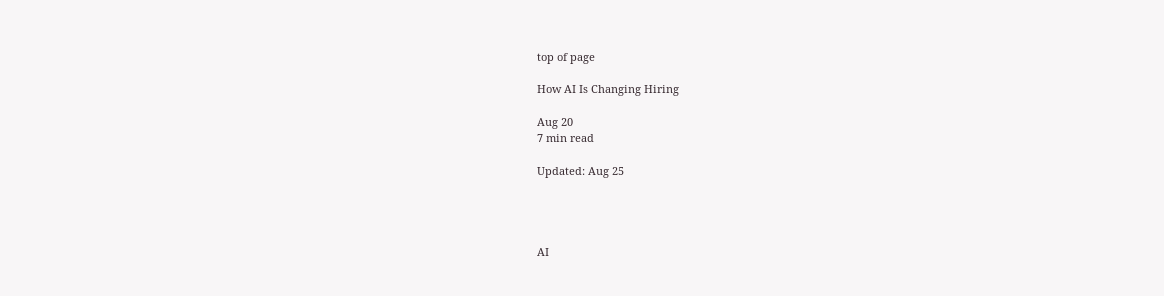top of page

How AI Is Changing Hiring

Aug 20
7 min read

Updated: Aug 25




AI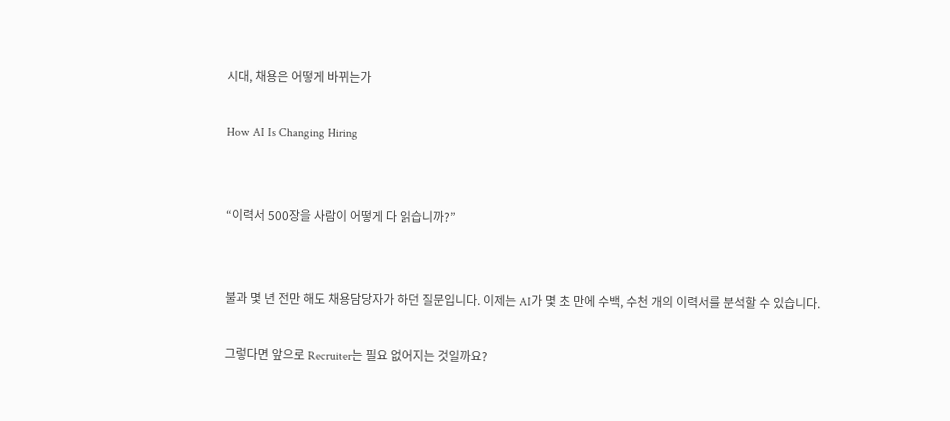시대, 채용은 어떻게 바뀌는가

How AI Is Changing Hiring


“이력서 500장을 사람이 어떻게 다 읽습니까?”


불과 몇 년 전만 해도 채용담당자가 하던 질문입니다. 이제는 AI가 몇 초 만에 수백, 수천 개의 이력서를 분석할 수 있습니다.

그렇다면 앞으로 Recruiter는 필요 없어지는 것일까요?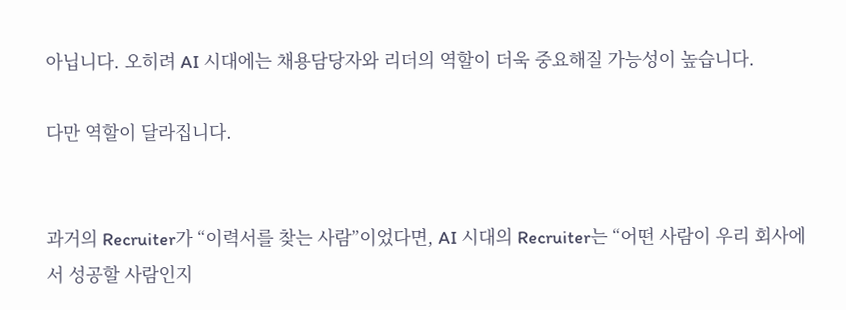아닙니다. 오히려 AI 시대에는 채용담당자와 리더의 역할이 더욱 중요해질 가능성이 높습니다.

다만 역할이 달라집니다.


과거의 Recruiter가 “이력서를 찾는 사람”이었다면, AI 시대의 Recruiter는 “어떤 사람이 우리 회사에서 성공할 사람인지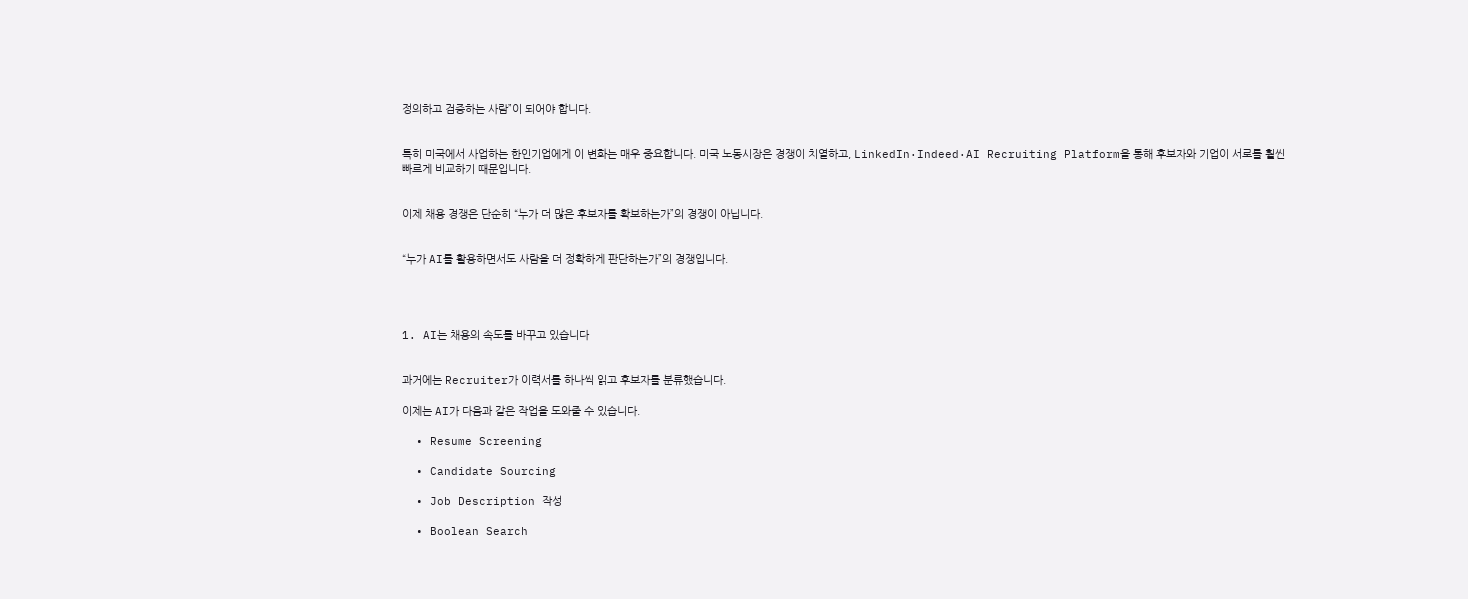정의하고 검증하는 사람”이 되어야 합니다.


특히 미국에서 사업하는 한인기업에게 이 변화는 매우 중요합니다. 미국 노동시장은 경쟁이 치열하고, LinkedIn·Indeed·AI Recruiting Platform을 통해 후보자와 기업이 서로를 훨씬 빠르게 비교하기 때문입니다.


이제 채용 경쟁은 단순히 “누가 더 많은 후보자를 확보하는가”의 경쟁이 아닙니다.


“누가 AI를 활용하면서도 사람을 더 정확하게 판단하는가”의 경쟁입니다.




1. AI는 채용의 속도를 바꾸고 있습니다


과거에는 Recruiter가 이력서를 하나씩 읽고 후보자를 분류했습니다.

이제는 AI가 다음과 같은 작업을 도와줄 수 있습니다.

  • Resume Screening

  • Candidate Sourcing

  • Job Description 작성

  • Boolean Search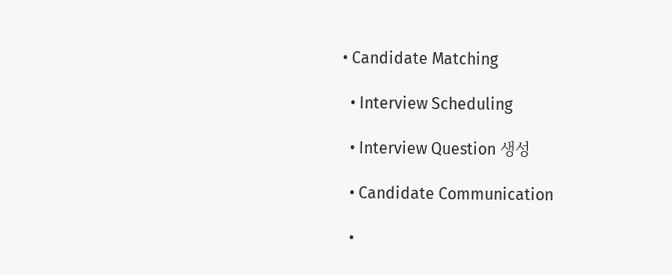• Candidate Matching

  • Interview Scheduling

  • Interview Question 생성

  • Candidate Communication

  •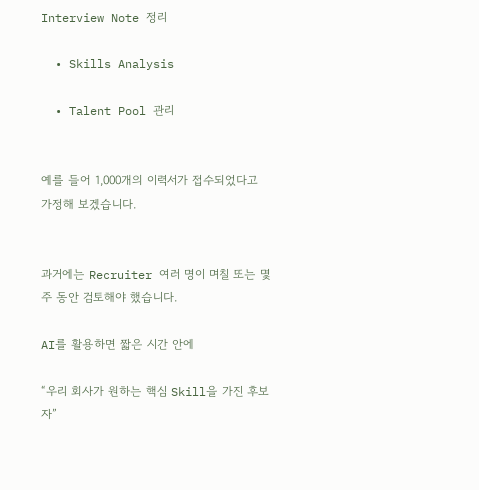Interview Note 정리

  • Skills Analysis

  • Talent Pool 관리


예를 들어 1,000개의 이력서가 접수되었다고 가정해 보겠습니다.


과거에는 Recruiter 여러 명이 며칠 또는 몇 주 동안 검토해야 했습니다.

AI를 활용하면 짧은 시간 안에

“우리 회사가 원하는 핵심 Skill을 가진 후보자”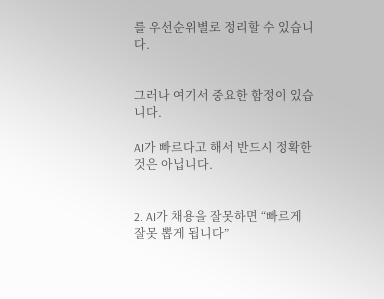를 우선순위별로 정리할 수 있습니다.


그러나 여기서 중요한 함정이 있습니다.

AI가 빠르다고 해서 반드시 정확한 것은 아닙니다.


2. AI가 채용을 잘못하면 “빠르게 잘못 뽑게 됩니다”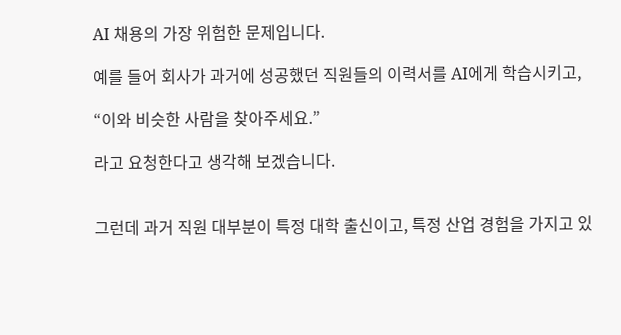AI 채용의 가장 위험한 문제입니다.

예를 들어 회사가 과거에 성공했던 직원들의 이력서를 AI에게 학습시키고,

“이와 비슷한 사람을 찾아주세요.”

라고 요청한다고 생각해 보겠습니다.


그런데 과거 직원 대부분이 특정 대학 출신이고, 특정 산업 경험을 가지고 있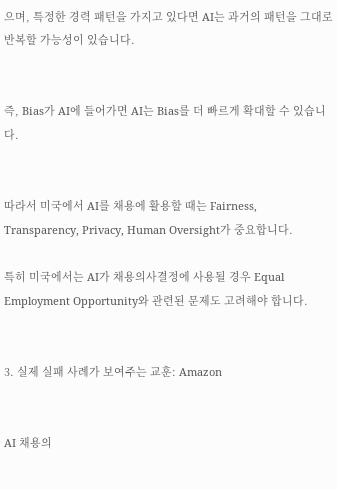으며, 특정한 경력 패턴을 가지고 있다면 AI는 과거의 패턴을 그대로 반복할 가능성이 있습니다.


즉, Bias가 AI에 들어가면 AI는 Bias를 더 빠르게 확대할 수 있습니다.


따라서 미국에서 AI를 채용에 활용할 때는 Fairness, Transparency, Privacy, Human Oversight가 중요합니다.

특히 미국에서는 AI가 채용의사결정에 사용될 경우 Equal Employment Opportunity와 관련된 문제도 고려해야 합니다.


3. 실제 실패 사례가 보여주는 교훈: Amazon


AI 채용의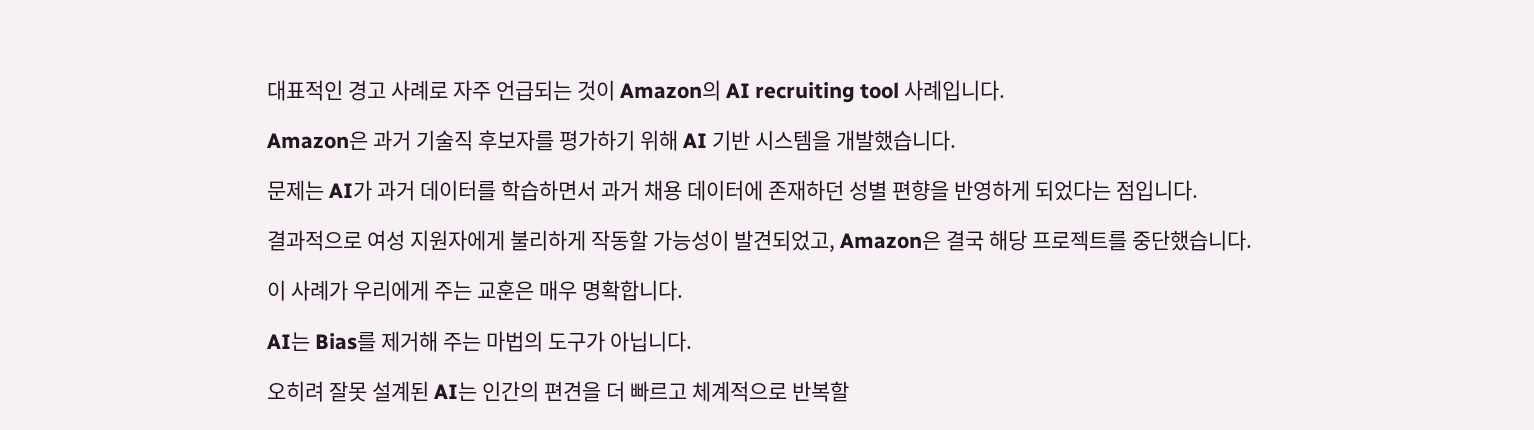대표적인 경고 사례로 자주 언급되는 것이 Amazon의 AI recruiting tool 사례입니다.

Amazon은 과거 기술직 후보자를 평가하기 위해 AI 기반 시스템을 개발했습니다.

문제는 AI가 과거 데이터를 학습하면서 과거 채용 데이터에 존재하던 성별 편향을 반영하게 되었다는 점입니다.

결과적으로 여성 지원자에게 불리하게 작동할 가능성이 발견되었고, Amazon은 결국 해당 프로젝트를 중단했습니다.

이 사례가 우리에게 주는 교훈은 매우 명확합니다.

AI는 Bias를 제거해 주는 마법의 도구가 아닙니다.

오히려 잘못 설계된 AI는 인간의 편견을 더 빠르고 체계적으로 반복할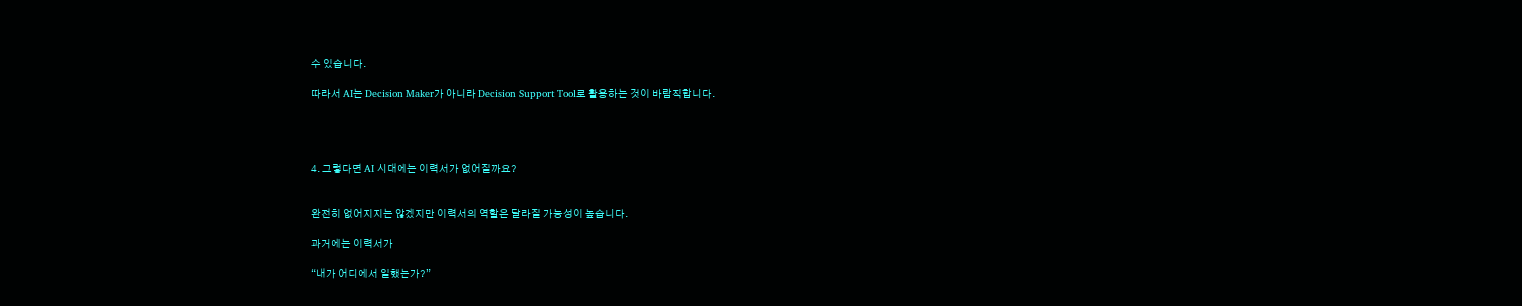수 있습니다.

따라서 AI는 Decision Maker가 아니라 Decision Support Tool로 활용하는 것이 바람직합니다.




4. 그렇다면 AI 시대에는 이력서가 없어질까요?


완전히 없어지지는 않겠지만 이력서의 역할은 달라질 가능성이 높습니다.

과거에는 이력서가

“내가 어디에서 일했는가?”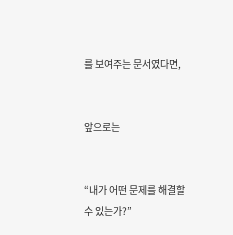를 보여주는 문서였다면,


앞으로는


“내가 어떤 문제를 해결할 수 있는가?”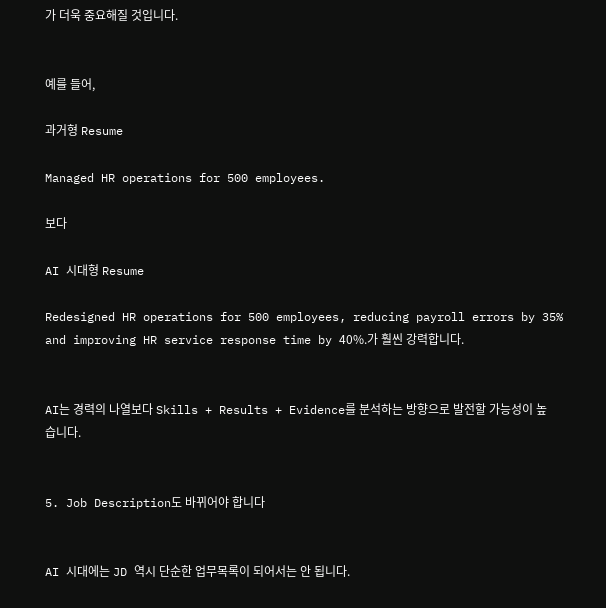가 더욱 중요해질 것입니다.


예를 들어,

과거형 Resume

Managed HR operations for 500 employees.

보다

AI 시대형 Resume

Redesigned HR operations for 500 employees, reducing payroll errors by 35% and improving HR service response time by 40%.가 훨씬 강력합니다.


AI는 경력의 나열보다 Skills + Results + Evidence를 분석하는 방향으로 발전할 가능성이 높습니다.


5. Job Description도 바뀌어야 합니다


AI 시대에는 JD 역시 단순한 업무목록이 되어서는 안 됩니다.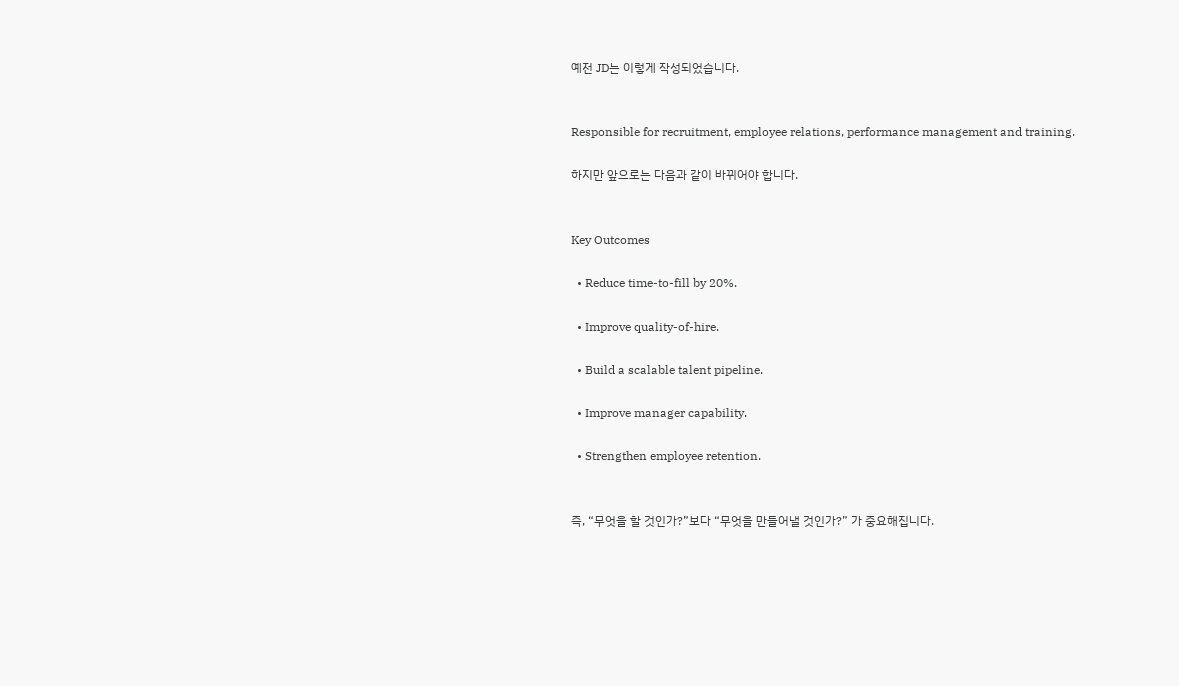예전 JD는 이렇게 작성되었습니다.


Responsible for recruitment, employee relations, performance management and training.

하지만 앞으로는 다음과 같이 바뀌어야 합니다.


Key Outcomes

  • Reduce time-to-fill by 20%.

  • Improve quality-of-hire.

  • Build a scalable talent pipeline.

  • Improve manager capability.

  • Strengthen employee retention.


즉, “무엇을 할 것인가?”보다 “무엇을 만들어낼 것인가?” 가 중요해집니다.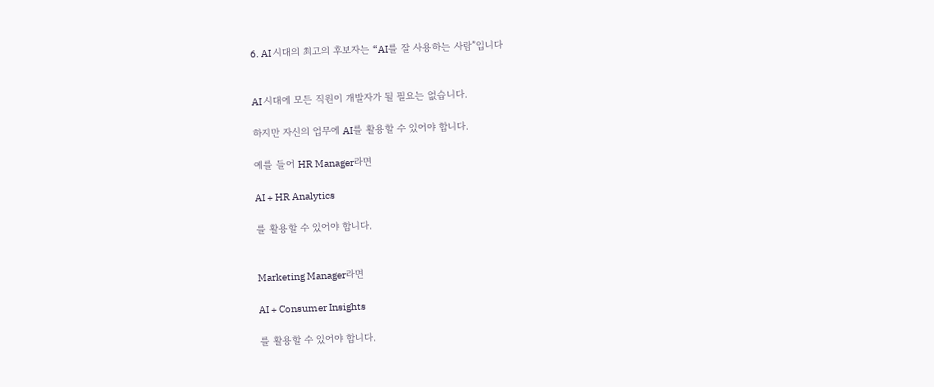6. AI 시대의 최고의 후보자는 “AI를 잘 사용하는 사람”입니다


AI 시대에 모든 직원이 개발자가 될 필요는 없습니다.

하지만 자신의 업무에 AI를 활용할 수 있어야 합니다.

예를 들어 HR Manager라면

AI + HR Analytics

를 활용할 수 있어야 합니다.


Marketing Manager라면

AI + Consumer Insights

를 활용할 수 있어야 합니다.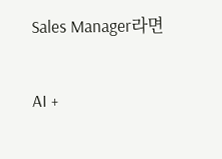Sales Manager라면

AI +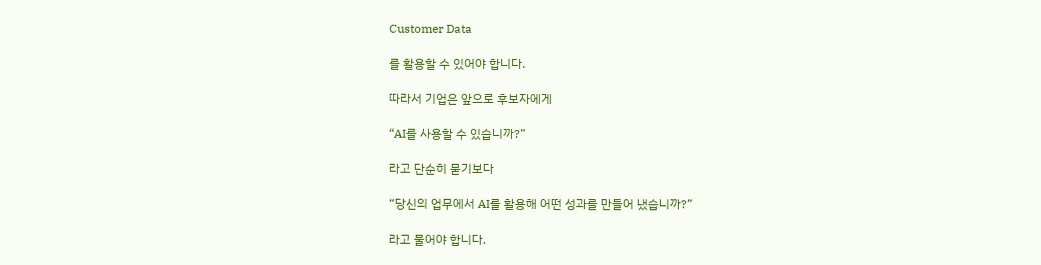Customer Data

를 활용할 수 있어야 합니다.

따라서 기업은 앞으로 후보자에게

“AI를 사용할 수 있습니까?”

라고 단순히 묻기보다

“당신의 업무에서 AI를 활용해 어떤 성과를 만들어 냈습니까?”

라고 물어야 합니다.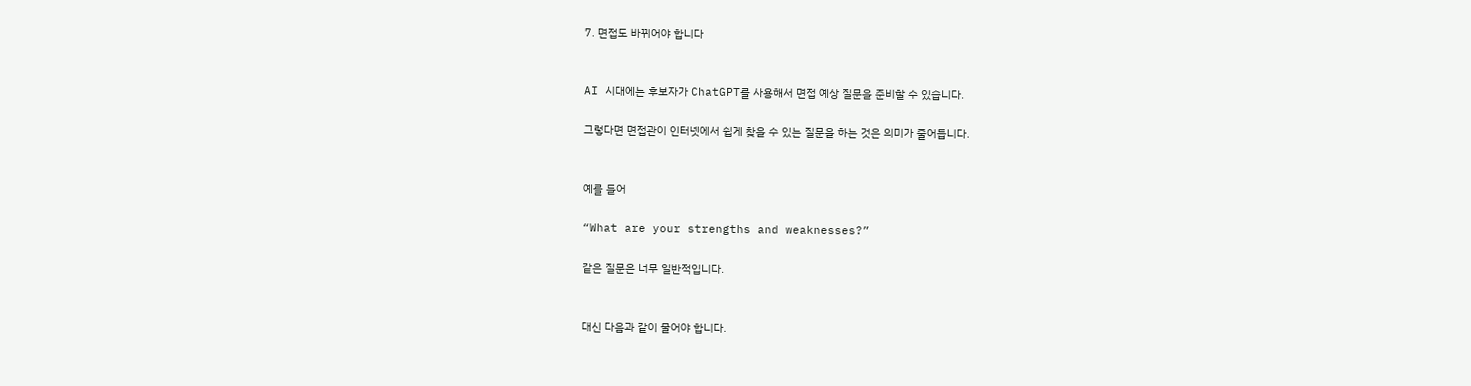7. 면접도 바뀌어야 합니다


AI 시대에는 후보자가 ChatGPT를 사용해서 면접 예상 질문을 준비할 수 있습니다.

그렇다면 면접관이 인터넷에서 쉽게 찾을 수 있는 질문을 하는 것은 의미가 줄어듭니다.


예를 들어

“What are your strengths and weaknesses?”

같은 질문은 너무 일반적입니다.


대신 다음과 같이 물어야 합니다.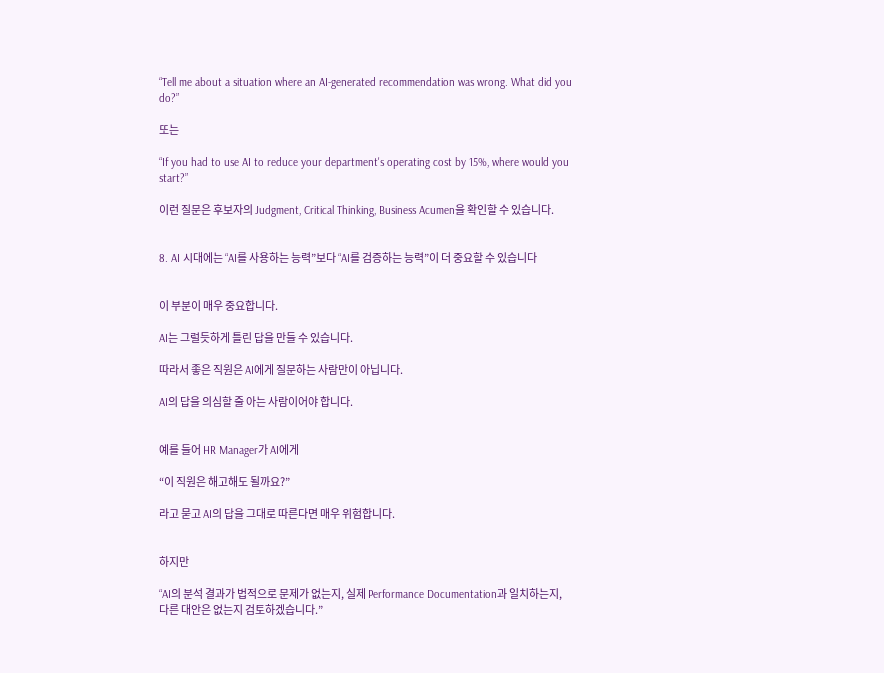“Tell me about a situation where an AI-generated recommendation was wrong. What did you do?”

또는

“If you had to use AI to reduce your department's operating cost by 15%, where would you start?”

이런 질문은 후보자의 Judgment, Critical Thinking, Business Acumen을 확인할 수 있습니다.


8. AI 시대에는 “AI를 사용하는 능력”보다 “AI를 검증하는 능력”이 더 중요할 수 있습니다


이 부분이 매우 중요합니다.

AI는 그럴듯하게 틀린 답을 만들 수 있습니다.

따라서 좋은 직원은 AI에게 질문하는 사람만이 아닙니다.

AI의 답을 의심할 줄 아는 사람이어야 합니다.


예를 들어 HR Manager가 AI에게

“이 직원은 해고해도 될까요?”

라고 묻고 AI의 답을 그대로 따른다면 매우 위험합니다.


하지만

“AI의 분석 결과가 법적으로 문제가 없는지, 실제 Performance Documentation과 일치하는지, 다른 대안은 없는지 검토하겠습니다.”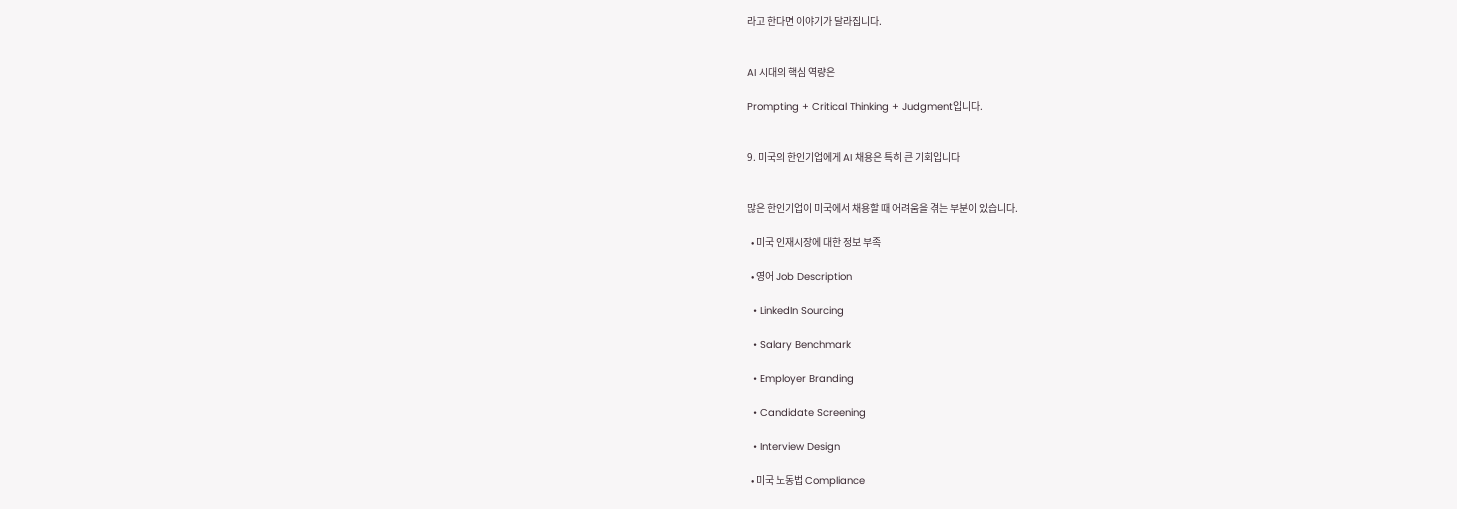라고 한다면 이야기가 달라집니다.


AI 시대의 핵심 역량은

Prompting + Critical Thinking + Judgment입니다.


9. 미국의 한인기업에게 AI 채용은 특히 큰 기회입니다


많은 한인기업이 미국에서 채용할 때 어려움을 겪는 부분이 있습니다.

  • 미국 인재시장에 대한 정보 부족

  • 영어 Job Description

  • LinkedIn Sourcing

  • Salary Benchmark

  • Employer Branding

  • Candidate Screening

  • Interview Design

  • 미국 노동법 Compliance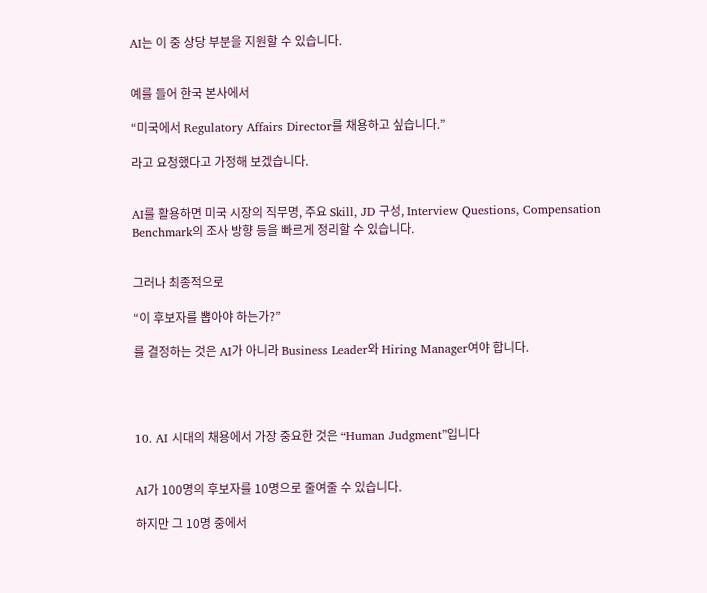AI는 이 중 상당 부분을 지원할 수 있습니다.


예를 들어 한국 본사에서

“미국에서 Regulatory Affairs Director를 채용하고 싶습니다.”

라고 요청했다고 가정해 보겠습니다.


AI를 활용하면 미국 시장의 직무명, 주요 Skill, JD 구성, Interview Questions, Compensation Benchmark의 조사 방향 등을 빠르게 정리할 수 있습니다.


그러나 최종적으로

“이 후보자를 뽑아야 하는가?”

를 결정하는 것은 AI가 아니라 Business Leader와 Hiring Manager여야 합니다.




10. AI 시대의 채용에서 가장 중요한 것은 “Human Judgment”입니다


AI가 100명의 후보자를 10명으로 줄여줄 수 있습니다.

하지만 그 10명 중에서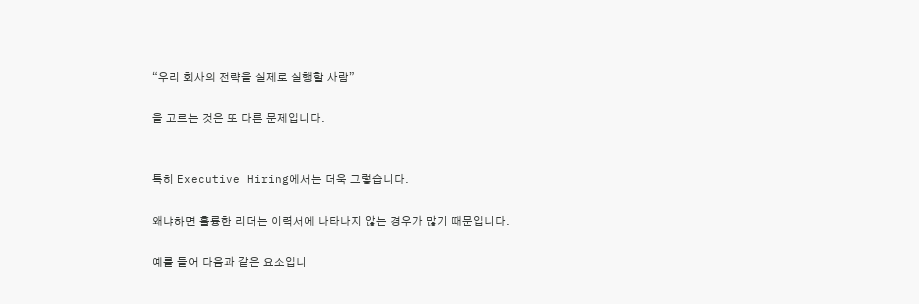“우리 회사의 전략을 실제로 실행할 사람”

을 고르는 것은 또 다른 문제입니다.


특히 Executive Hiring에서는 더욱 그렇습니다.

왜냐하면 훌륭한 리더는 이력서에 나타나지 않는 경우가 많기 때문입니다.

예를 들어 다음과 같은 요소입니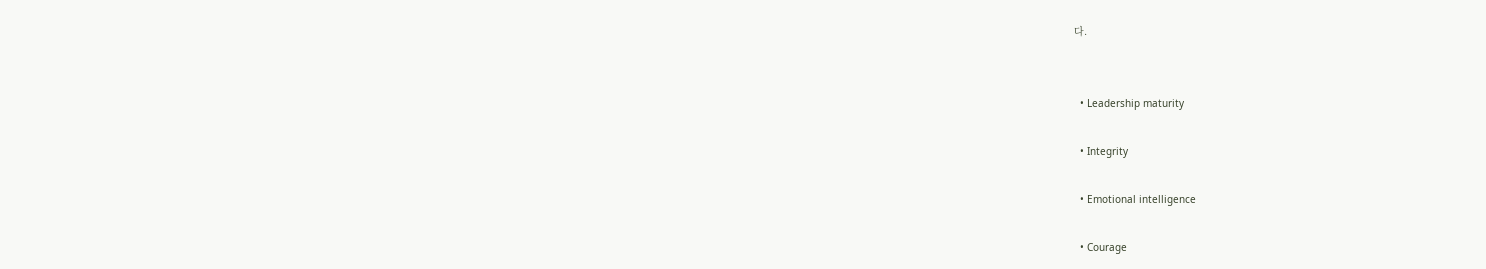다.


  • Leadership maturity

  • Integrity

  • Emotional intelligence

  • Courage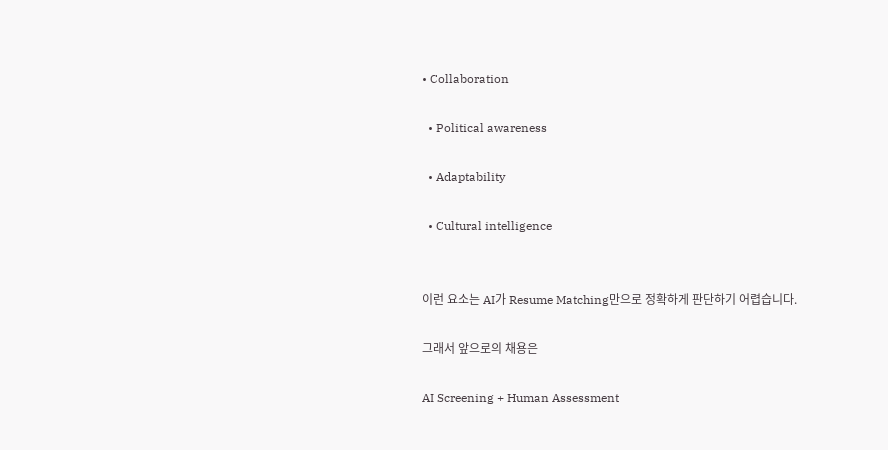• Collaboration

  • Political awareness

  • Adaptability

  • Cultural intelligence


이런 요소는 AI가 Resume Matching만으로 정확하게 판단하기 어렵습니다.

그래서 앞으로의 채용은

AI Screening + Human Assessment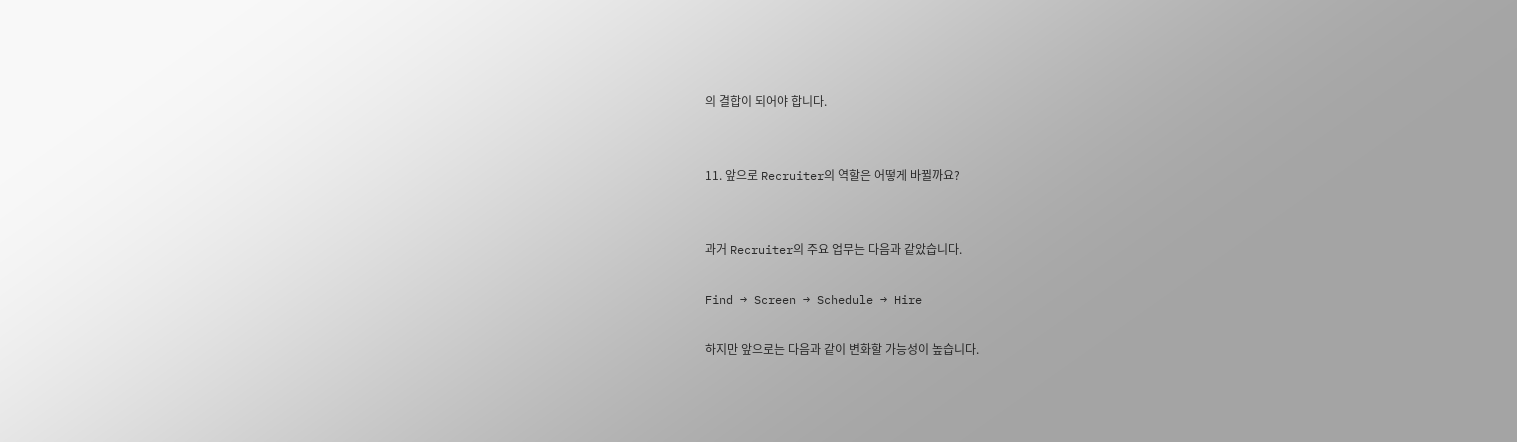의 결합이 되어야 합니다.


11. 앞으로 Recruiter의 역할은 어떻게 바뀔까요?


과거 Recruiter의 주요 업무는 다음과 같았습니다.

Find → Screen → Schedule → Hire

하지만 앞으로는 다음과 같이 변화할 가능성이 높습니다.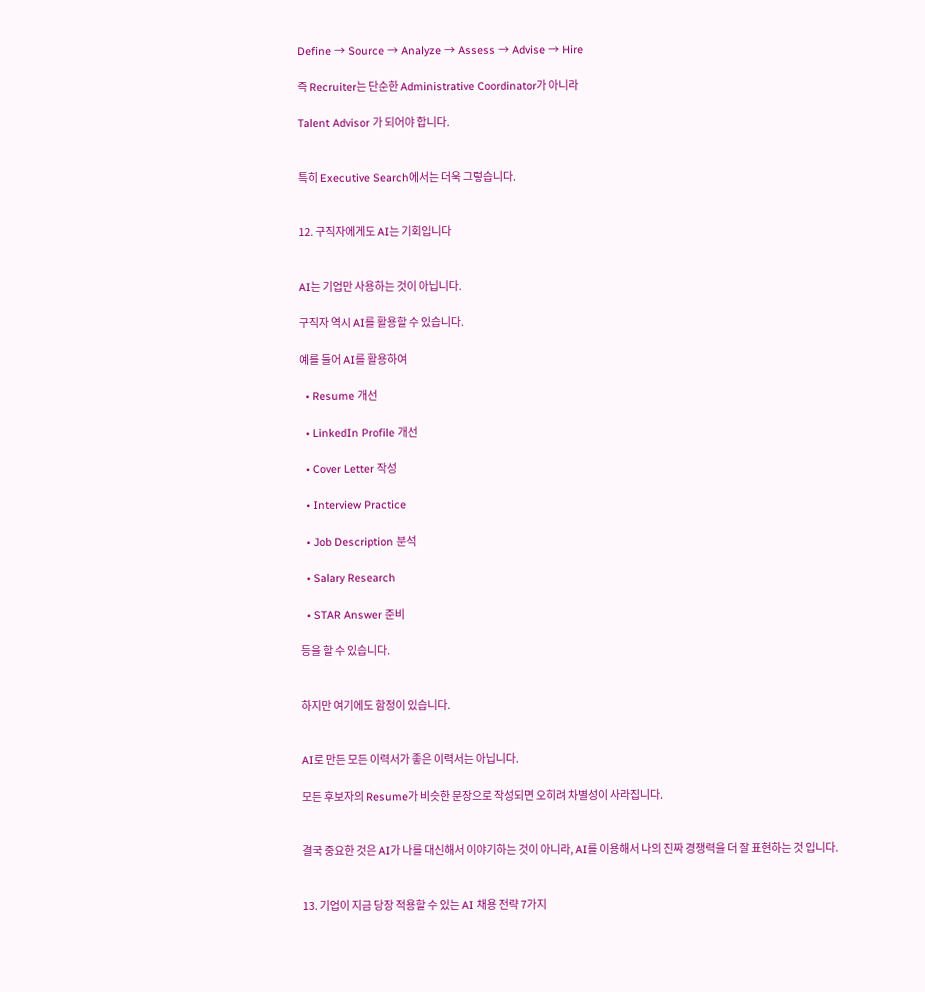Define → Source → Analyze → Assess → Advise → Hire

즉 Recruiter는 단순한 Administrative Coordinator가 아니라

Talent Advisor 가 되어야 합니다.


특히 Executive Search에서는 더욱 그렇습니다.


12. 구직자에게도 AI는 기회입니다


AI는 기업만 사용하는 것이 아닙니다.

구직자 역시 AI를 활용할 수 있습니다.

예를 들어 AI를 활용하여

  • Resume 개선

  • LinkedIn Profile 개선

  • Cover Letter 작성

  • Interview Practice

  • Job Description 분석

  • Salary Research

  • STAR Answer 준비

등을 할 수 있습니다.


하지만 여기에도 함정이 있습니다.


AI로 만든 모든 이력서가 좋은 이력서는 아닙니다.

모든 후보자의 Resume가 비슷한 문장으로 작성되면 오히려 차별성이 사라집니다.


결국 중요한 것은 AI가 나를 대신해서 이야기하는 것이 아니라, AI를 이용해서 나의 진짜 경쟁력을 더 잘 표현하는 것 입니다.


13. 기업이 지금 당장 적용할 수 있는 AI 채용 전략 7가지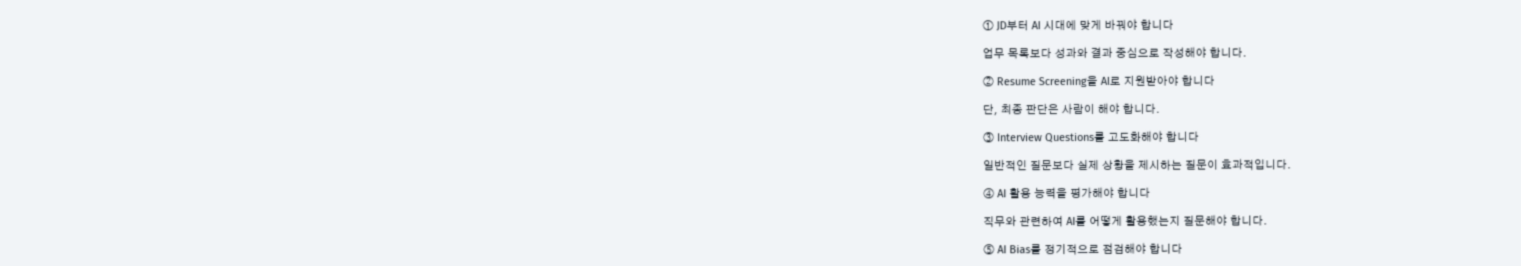① JD부터 AI 시대에 맞게 바꿔야 합니다

업무 목록보다 성과와 결과 중심으로 작성해야 합니다.

② Resume Screening을 AI로 지원받아야 합니다

단, 최종 판단은 사람이 해야 합니다.

③ Interview Questions를 고도화해야 합니다

일반적인 질문보다 실제 상황을 제시하는 질문이 효과적입니다.

④ AI 활용 능력을 평가해야 합니다

직무와 관련하여 AI를 어떻게 활용했는지 질문해야 합니다.

⑤ AI Bias를 정기적으로 점검해야 합니다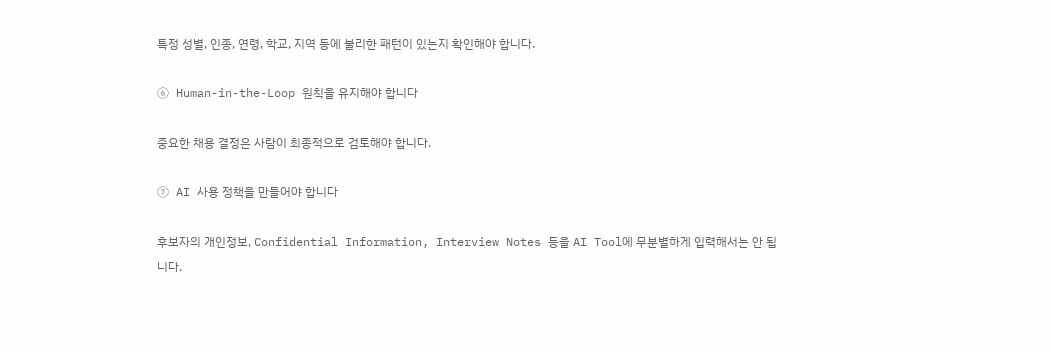특정 성별, 인종, 연령, 학교, 지역 등에 불리한 패턴이 있는지 확인해야 합니다.

⑥ Human-in-the-Loop 원칙을 유지해야 합니다

중요한 채용 결정은 사람이 최종적으로 검토해야 합니다.

⑦ AI 사용 정책을 만들어야 합니다

후보자의 개인정보, Confidential Information, Interview Notes 등을 AI Tool에 무분별하게 입력해서는 안 됩니다.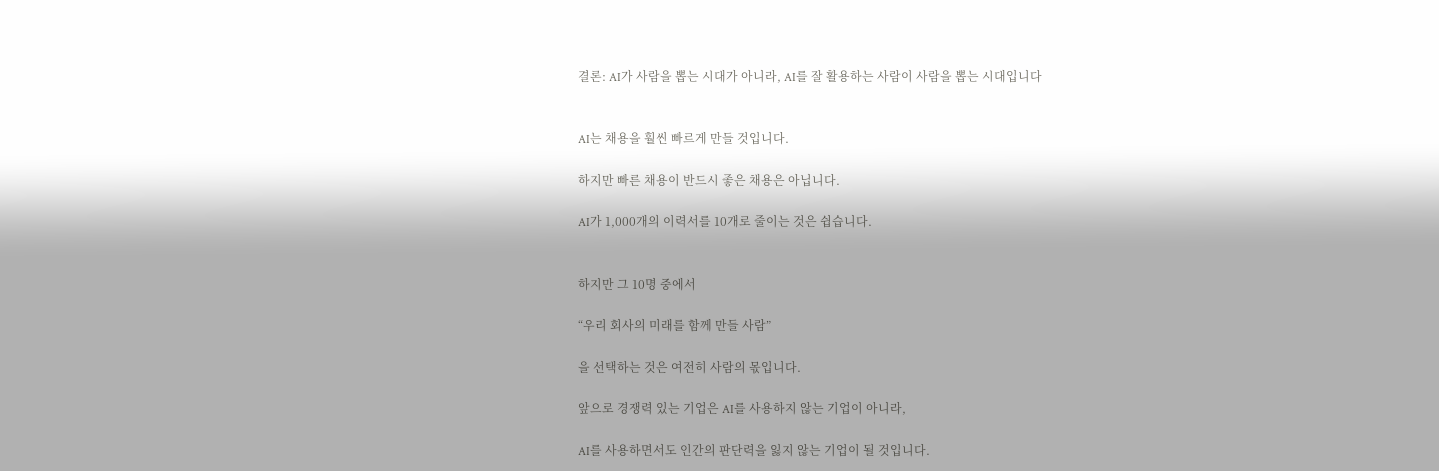결론: AI가 사람을 뽑는 시대가 아니라, AI를 잘 활용하는 사람이 사람을 뽑는 시대입니다


AI는 채용을 훨씬 빠르게 만들 것입니다.

하지만 빠른 채용이 반드시 좋은 채용은 아닙니다.

AI가 1,000개의 이력서를 10개로 줄이는 것은 쉽습니다.


하지만 그 10명 중에서

“우리 회사의 미래를 함께 만들 사람”

을 선택하는 것은 여전히 사람의 몫입니다.

앞으로 경쟁력 있는 기업은 AI를 사용하지 않는 기업이 아니라,

AI를 사용하면서도 인간의 판단력을 잃지 않는 기업이 될 것입니다.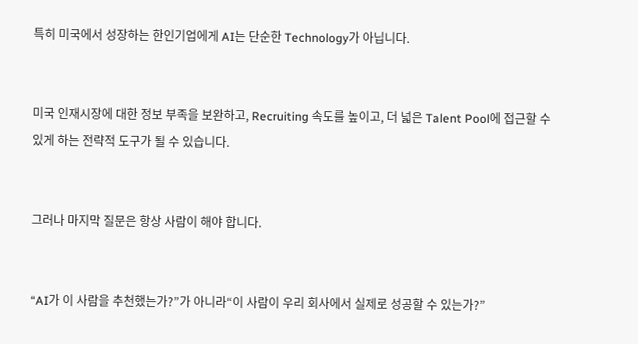특히 미국에서 성장하는 한인기업에게 AI는 단순한 Technology가 아닙니다.


미국 인재시장에 대한 정보 부족을 보완하고, Recruiting 속도를 높이고, 더 넓은 Talent Pool에 접근할 수 있게 하는 전략적 도구가 될 수 있습니다.


그러나 마지막 질문은 항상 사람이 해야 합니다.


“AI가 이 사람을 추천했는가?”가 아니라“이 사람이 우리 회사에서 실제로 성공할 수 있는가?”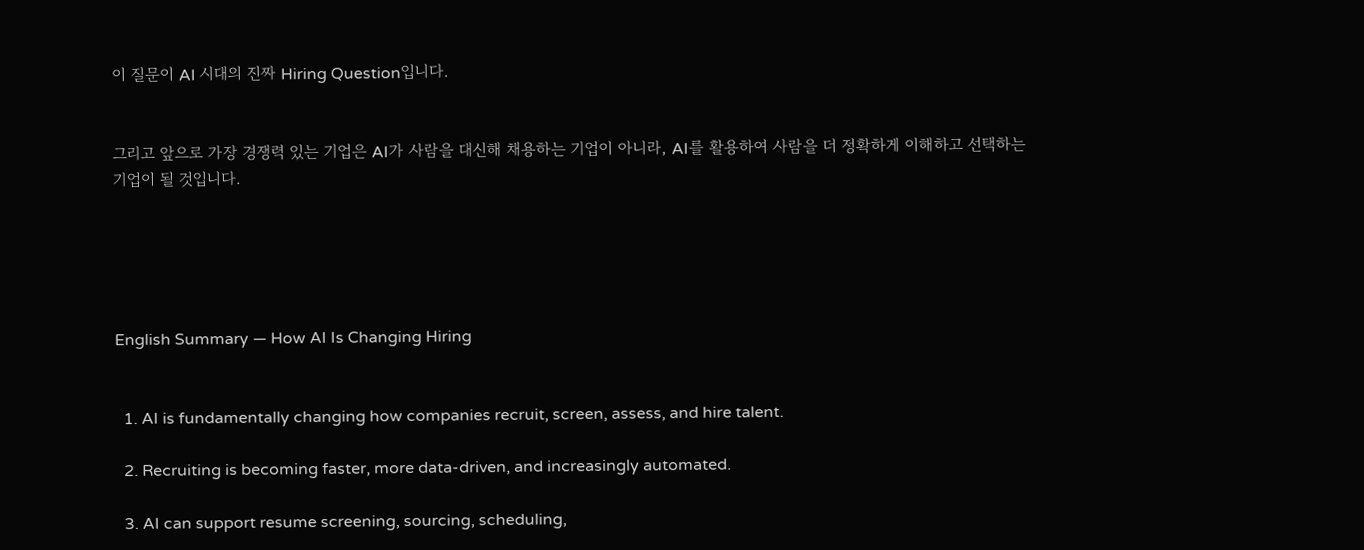이 질문이 AI 시대의 진짜 Hiring Question입니다.


그리고 앞으로 가장 경쟁력 있는 기업은 AI가 사람을 대신해 채용하는 기업이 아니라, AI를 활용하여 사람을 더 정확하게 이해하고 선택하는 기업이 될 것입니다.





English Summary — How AI Is Changing Hiring


  1. AI is fundamentally changing how companies recruit, screen, assess, and hire talent.

  2. Recruiting is becoming faster, more data-driven, and increasingly automated.

  3. AI can support resume screening, sourcing, scheduling,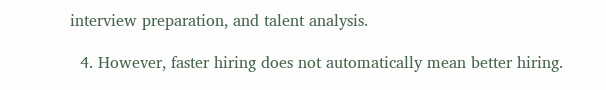interview preparation, and talent analysis.

  4. However, faster hiring does not automatically mean better hiring.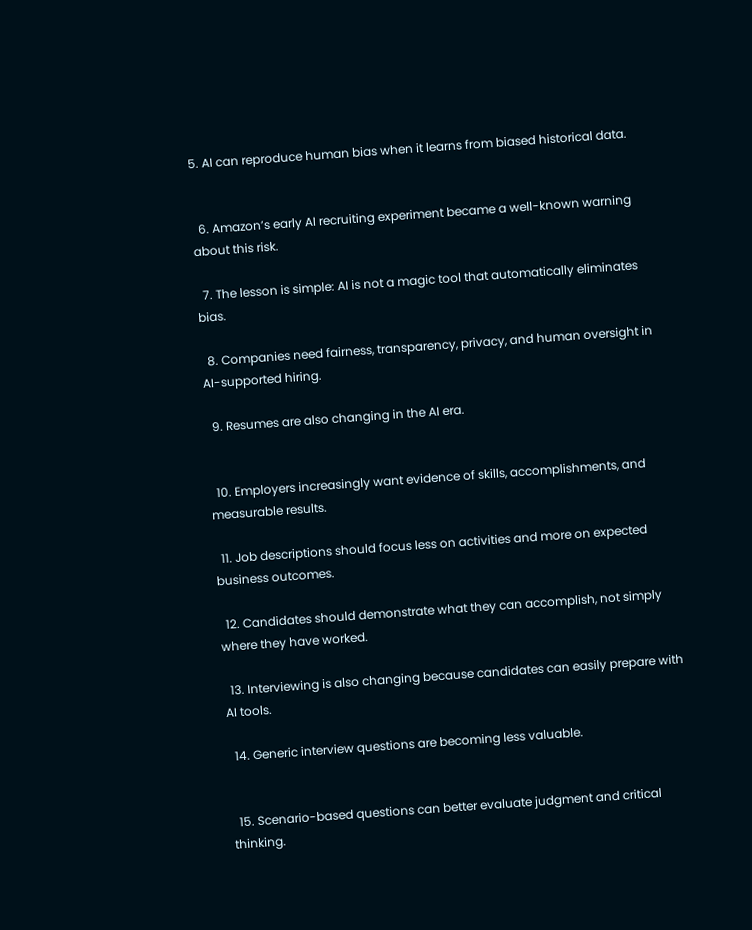5. AI can reproduce human bias when it learns from biased historical data.


  6. Amazon’s early AI recruiting experiment became a well-known warning about this risk.

  7. The lesson is simple: AI is not a magic tool that automatically eliminates bias.

  8. Companies need fairness, transparency, privacy, and human oversight in AI-supported hiring.

  9. Resumes are also changing in the AI era.


  10. Employers increasingly want evidence of skills, accomplishments, and measurable results.

  11. Job descriptions should focus less on activities and more on expected business outcomes.

  12. Candidates should demonstrate what they can accomplish, not simply where they have worked.

  13. Interviewing is also changing because candidates can easily prepare with AI tools.

  14. Generic interview questions are becoming less valuable.


  15. Scenario-based questions can better evaluate judgment and critical thinking.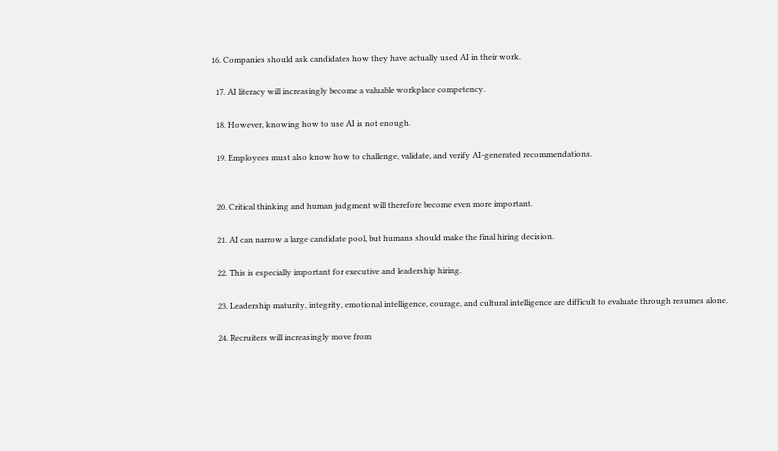16. Companies should ask candidates how they have actually used AI in their work.

  17. AI literacy will increasingly become a valuable workplace competency.

  18. However, knowing how to use AI is not enough.

  19. Employees must also know how to challenge, validate, and verify AI-generated recommendations.


  20. Critical thinking and human judgment will therefore become even more important.

  21. AI can narrow a large candidate pool, but humans should make the final hiring decision.

  22. This is especially important for executive and leadership hiring.

  23. Leadership maturity, integrity, emotional intelligence, courage, and cultural intelligence are difficult to evaluate through resumes alone.

  24. Recruiters will increasingly move from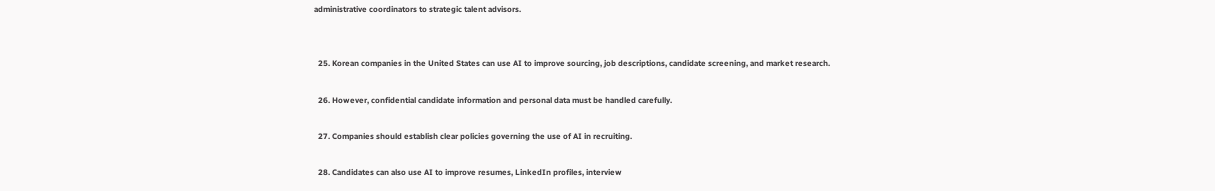administrative coordinators to strategic talent advisors.


  25. Korean companies in the United States can use AI to improve sourcing, job descriptions, candidate screening, and market research.

  26. However, confidential candidate information and personal data must be handled carefully.

  27. Companies should establish clear policies governing the use of AI in recruiting.

  28. Candidates can also use AI to improve resumes, LinkedIn profiles, interview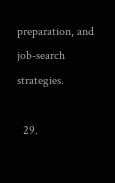preparation, and job-search strategies.

  29.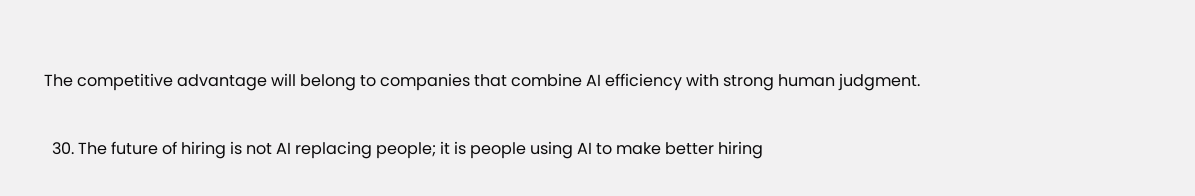The competitive advantage will belong to companies that combine AI efficiency with strong human judgment.

  30. The future of hiring is not AI replacing people; it is people using AI to make better hiring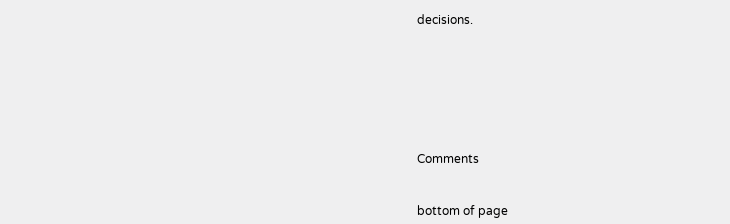decisions.







Comments


bottom of page